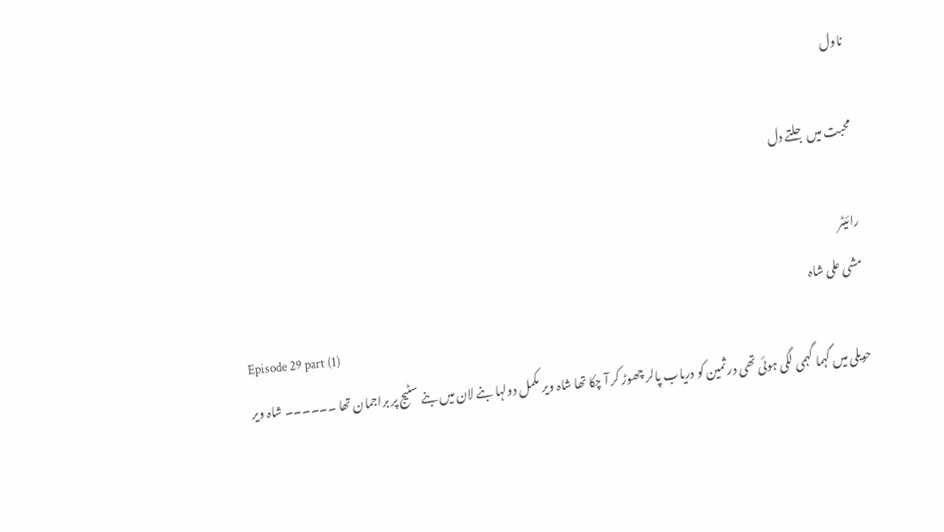ناول

محبت میں جلتے دل

رائیٹر
مشی علی شاہ
Episode 29 part (1)
حویلی میں گہما گہمی لگی ہوئی تھی در ثمین کو دریاب پالر چھوڑ کر آ چکا تھا شاہ ویر مکمل دولہا بنے لان میں بنے سٹیج پر براجمان تھا ۔۔۔۔۔۔ شاہ ویر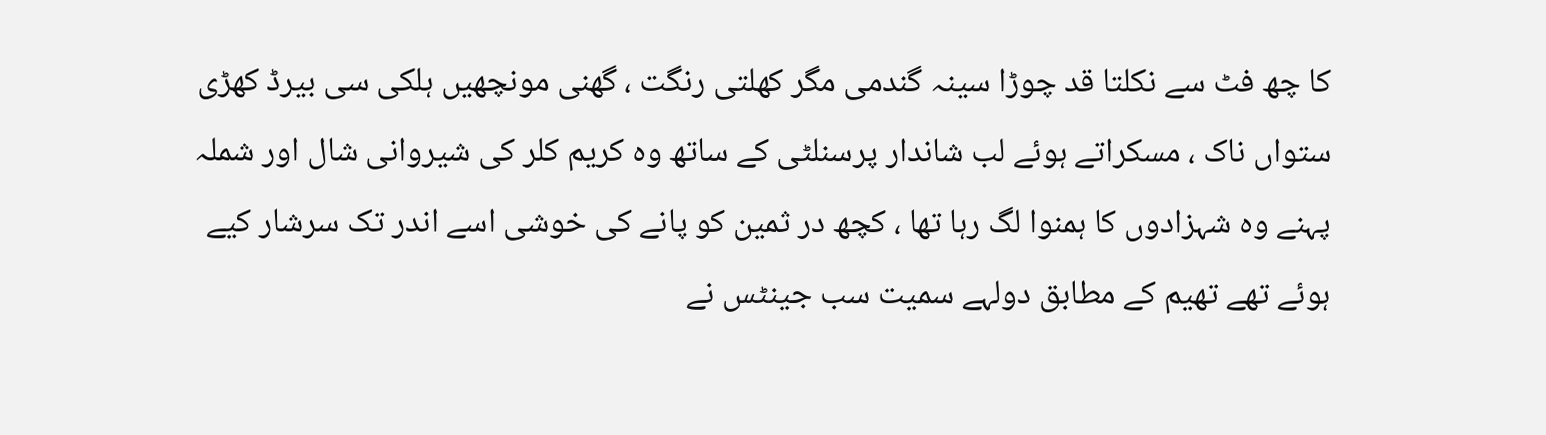کا چھ فٹ سے نکلتا قد چوڑا سینہ گندمی مگر کھلتی رنگت ، گھنی مونچھیں ہلکی سی بیرڈ کھڑی ستواں ناک ، مسکراتے ہوئے لب شاندار پرسنلٹی کے ساتھ وہ کریم کلر کی شیروانی شال اور شملہ پہنے وہ شہزادوں کا ہمنوا لگ رہا تھا ، کچھ در ثمین کو پانے کی خوشی اسے اندر تک سرشار کیے ہوئے تھے تھیم کے مطابق دولہے سمیت سب جینٹس نے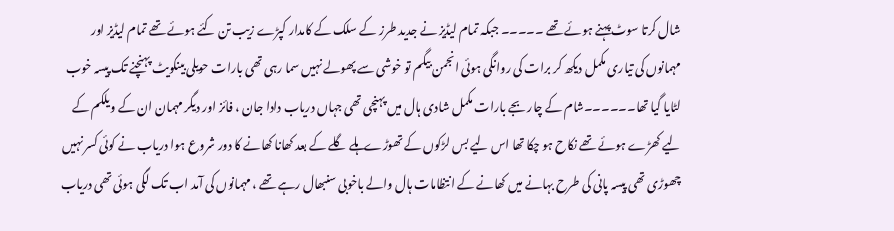شال کرتا سوٹ پہنے ہوئے تھے ۔۔۔۔۔ جبکہ تمام لیڈیز نے جدید طرز کے سلک کے کامدار کپڑے زیب تن کئے ہوئے تھے تمام لیڈیز اور مہمانوں کی تیاری مکمل دیکھ کر برات کی روانگی ہوئی انجمن بیگم تو خوشی سے پھولے نہیں سما رہی تھی بارات حویلی بینکویٹ پہنچنے تک پیسہ خوب لٹایا گیا تھا۔۔۔۔۔۔شام کے چار بجے بارات مکمل شادی ہال میں پہنچی تھی جہاں دریاب دادا جان ، فائز اور دیگر مہمان ان کے ویلکم کے لیے کھڑے ہوئے تھے نکاح ہو چکا تھا اس لیے بس لڑکوں کے تھوڑے ہلے گلے کے بعد کھانا کھانے کا دور شروع ہوا دریاب نے کوئی کسر نہیں چھوڑی تھی پیسہ پانی کی طرح بہانے میں کھانے کے انتظامات ہال والے باخوبی سنبھال رہے تھے ، مہمانوں کی آمد اب تک لگی ہوئی تھی دریاب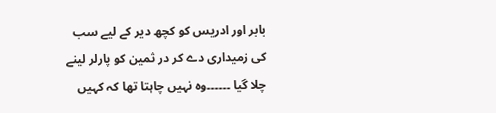بابر اور ادریس کو کچھ دیر کے لیے سب کی زمیداری دے کر در ثمین کو پارلر لینے چلا گیا ۔۔۔۔۔۔وہ نہیں چاہتا تھا کہ کہیں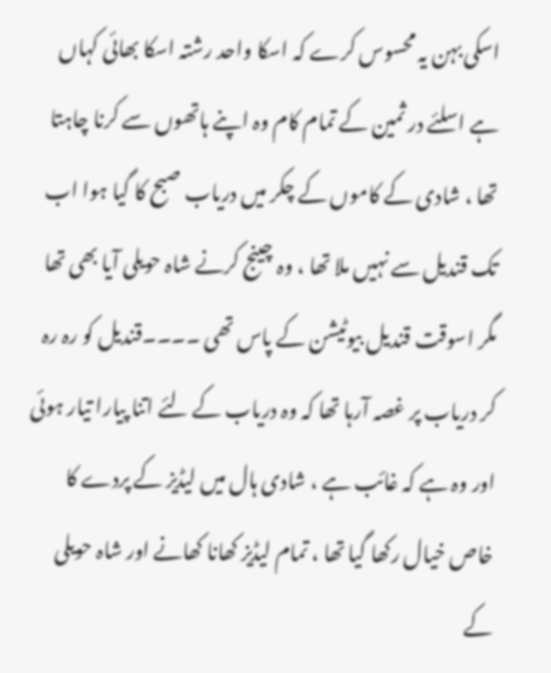اسکی بہن یہ محسوس کرے کہ اسکا واحد رشتہ اسکا بھائی کہاں ہے اسلئے در ثمین کے تمام کام وہ اپنے ہاتھوں سے کرنا چاہتا تھا ، شادی کے کاموں کے چکر میں دریاب صبح کا گیا ہوا اب تک قندیل سے نہیں ملا تھا ، وہ چینج کرنے شاہ حویلی آیا بھی تھا مگر اسوقت قندیل بیوٹیشن کے پاس تھی ۔۔۔۔قندیل کو رہ رہ کر دریاب پر غصہ آرہا تھا کہ وہ دریاب کے لئے اتنا پیارا تیار ہوئی اور وہ ہے کہ غائب ہے ، شادی ہال میں لیڈیز کے پردے کا خاص خیال رکھا گیا تھا ، تمام لیڈیز کھانا کھانے اور شاہ حویلی کے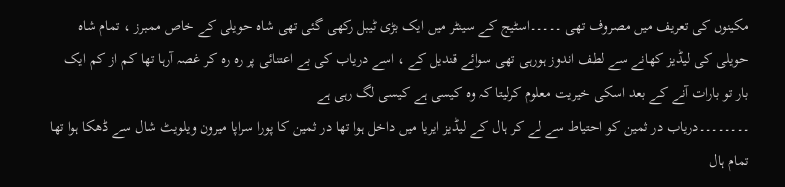مکینوں کی تعریف میں مصروف تھی ۔۔۔۔۔اسٹیج کے سینٹر میں ایک بڑی ٹیبل رکھی گئی تھی شاہ حویلی کے خاص ممبرز ، تمام شاہ حویلی کی لیڈیز کھانے سے لطف اندوز ہورہی تھی سوائے قندیل کے ، اسے دریاب کی بے اعتنائی پر رہ رہ کر غصہ آرہا تھا کم از کم ایک بار تو بارات آنے کے بعد اسکی خیریت معلوم کرلیتا کہ وہ کیسی ہے کیسی لگ رہی ہے
۔۔۔۔۔۔۔۔دریاب در ثمین کو احتیاط سے لے کر ہال کے لیڈیز ایریا میں داخل ہوا تھا در ثمین کا پورا سراپا میرون ویلویٹ شال سے ڈھکا ہوا تھا تمام ہال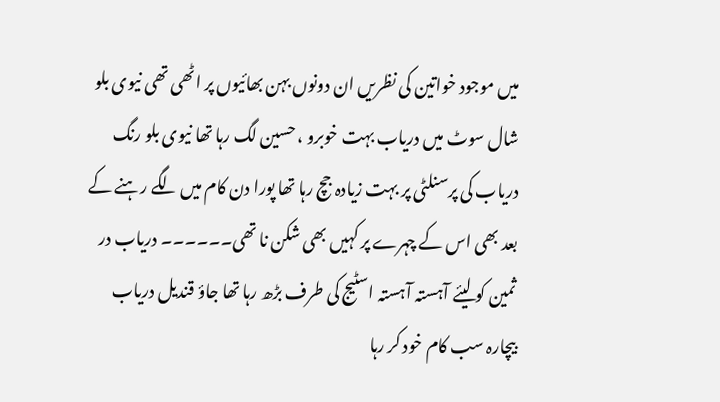میں موجود خواتین کی نظریں ان دونوں بہن بھائیوں پر اٹھی تھی نیوی بلو شال سوٹ میں دریاب بہت خوبرو ، حسین لگ رہا تھا نیوی بلو رنگ دریاب کی پرسنلٹی پر بہت زیادہ جچ رہا تھا پورا دن کام میں لگے رہنے کے بعد بھی اس کے چہرے پر کہیں بھی شکن نا تھی۔۔۔۔۔۔ دریاب در ثمین کو لیئے آہستہ آہستہ اسٹیج کی طرف بڑھ رہا تھا جاؤ قندیل دریاب بیچارہ سب کام خود کر رہا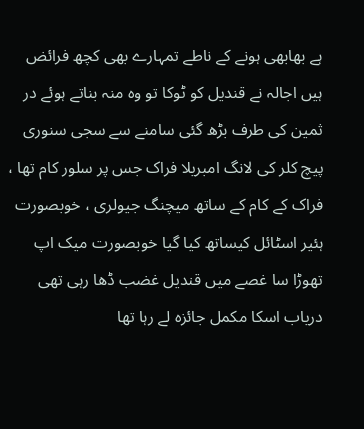ہے بھابھی ہونے کے ناطے تمہارے بھی کچھ فرائض ہیں اجالہ نے قندیل کو ٹوکا تو وہ منہ بناتے ہوئے در ثمین کی طرف بڑھ گئی سامنے سے سجی سنوری پیچ کلر کی لانگ امبریلا فراک جس پر سلور کام تھا ، فراک کے کام کے ساتھ میچنگ جیولری ، خوبصورت ہئیر اسٹائل کیساتھ کیا گیا خوبصورت میک اپ تھوڑا سا غصے میں قندیل غضب ڈھا رہی تھی دریاب اسکا مکمل جائزہ لے رہا تھا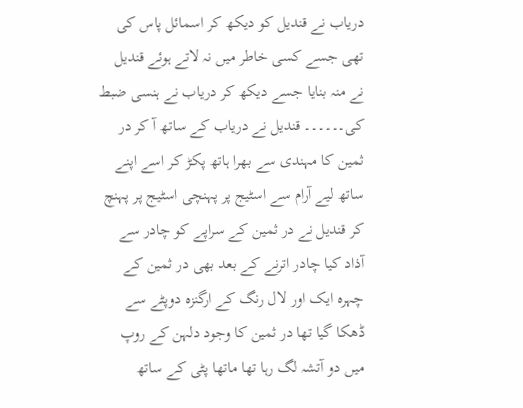دریاب نے قندیل کو دیکھ کر اسمائل پاس کی تھی جسے کسی خاطر میں نہ لاتے ہوئے قندیل نے منہ بنایا جسے دیکھ کر دریاب نے ہنسی ضبط کی۔۔۔۔۔۔ قندیل نے دریاب کے ساتھ آ کر در ثمین کا مہندی سے بھرا ہاتھ پکڑ کر اسے اپنے ساتھ لیے آرام سے اسٹیج پر پہنچی اسٹیج پر پہنچ کر قندیل نے در ثمین کے سراپے کو چادر سے آذاد کیا چادر اترنے کے بعد بھی در ثمین کے چہرہ ایک اور لال رنگ کے ارگنزہ دوپٹے سے ڈھکا گیا تھا در ثمین کا وجود دلہن کے روپ میں دو آتشہ لگ رہا تھا ماتھا پٹی کے ساتھ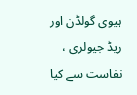ہیوی گولڈن اور ریڈ جیولری ، نفاست سے کیا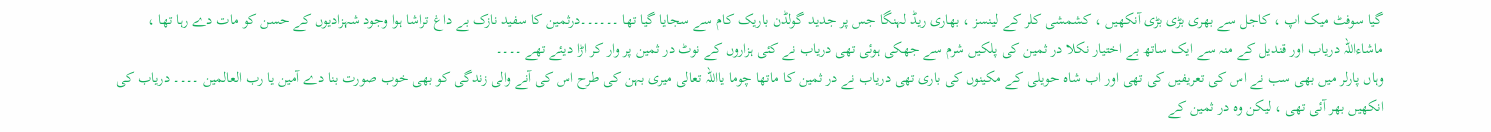گیا سوفٹ میک اپ ، کاجل سے بھری بڑی بڑی آنکھیں ، کشمشی کلر کے لینسز ، بھاری ریڈ لہنگا جس پر جدید گولڈن باریک کام سے سجایا گیا تھا ۔۔۔۔۔۔درثمین کا سفید نازک بے داغ تراشا ہوا وجود شہزادیوں کے حسن کو مات دے رہا تھا ، ماشاءاللہ دریاب اور قندیل کے منہ سے ایک ساتھ بے اختیار نکلا در ثمین کی پلکیں شرم سے جھکی ہوئی تھی دریاب نے کئی ہزاروں کے نوٹ در ثمین پر وار کر اڑا دیئے تھے ۔۔۔۔
وہاں پارلر میں بھی سب نے اس کی تعریفیں کی تھی اور اب شاہ حویلی کے مکینوں کی باری تھی دریاب نے در ثمین کا ماتھا چوما یااللہ تعالی میری بہن کی طرح اس کی آنے والی زندگی کو بھی خوب صورت بنا دے آمین یا رب العالمین ۔۔۔۔ دریاب کی انکھیں بھر آئی تھی ، لیکن وہ در ثمین کے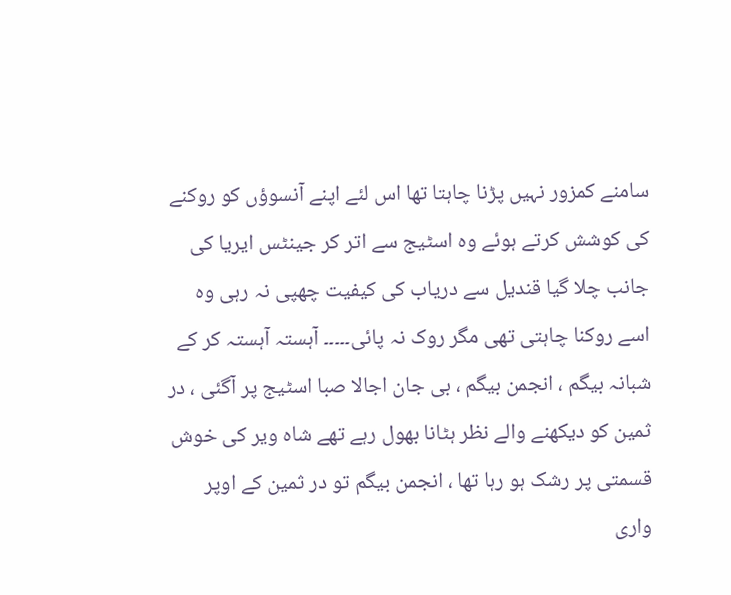سامنے کمزور نہیں پڑنا چاہتا تھا اس لئے اپنے آنسوؤں کو روکنے کی کوشش کرتے ہوئے وہ اسٹیج سے اتر کر جینٹس ایریا کی جانب چلا گیا قندیل سے دریاب کی کیفیت چھپی نہ رہی وہ اسے روکنا چاہتی تھی مگر روک نہ پائی۔۔۔۔۔ آہستہ آہستہ کر کے شبانہ بیگم ، انجمن بیگم ، بی جان اجالا صبا اسٹیج پر آگئی ، در ثمین کو دیکھنے والے نظر ہٹانا بھول رہے تھے شاہ ویر کی خوش قسمتی پر رشک ہو رہا تھا ، انجمن بیگم تو در ثمین کے اوپر واری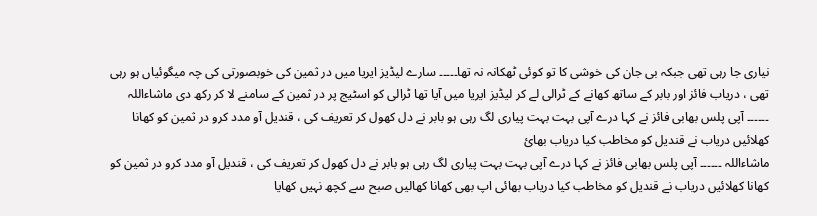نیاری جا رہی تھی جبکہ بی جان کی خوشی کا تو کوئی ٹھکانہ نہ تھا۔۔۔۔۔ سارے لیڈیز ایریا میں در ثمین کی خوبصورتی کی چہ میگوئیاں ہو رہی تھی ، دریاب فائز اور بابر کے ساتھ کھانے کے ٹرالی لے کر لیڈیز ایریا میں آیا تھا ٹرالی کو اسٹیج پر در ثمین کے سامنے لا کر رکھ دی ماشاءاللہ ۔۔۔۔۔۔ آپی پلس بھابی فائز نے کہا درے آپی بہت بہت پیاری لگ رہی ہو بابر نے دل کھول کر تعریف کی ، قندیل آو مدد کرو در ثمین کو کھانا کھلائیں دریاب نے قندیل کو مخاطب کیا دریاب بھائ
ماشاءاللہ ۔۔۔۔۔۔ آپی پلس بھابی فائز نے کہا درے آپی بہت بہت پیاری لگ رہی ہو بابر نے دل کھول کر تعریف کی ، قندیل آو مدد کرو در ثمین کو کھانا کھلائیں دریاب نے قندیل کو مخاطب کیا دریاب بھائی اپ بھی کھانا کھالیں صبح سے کچھ نہیں کھایا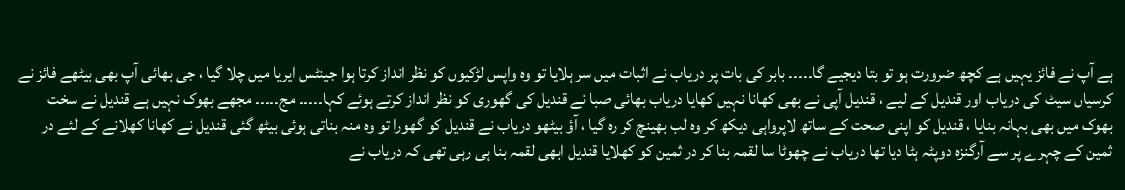ہے آپ نے فائز یہیں ہے کچھ ضرورت ہو تو بتا دیجیے گا۔۔۔۔۔ بابر کی بات پر دریاب نے اثبات میں سر ہلایا تو وہ واپس لڑکیوں کو نظر انداز کرتا ہوا جینٹس ایریا میں چلا گیا ، جی بھائی آپ بھی بیٹھے فائز نے کرسیاں سیٹ کی دریاب اور قندیل کے لیے ، قندیل آپی نے بھی کھانا نہیں کھایا دریاب بھائی صبا نے قندیل کی گھوری کو نظر انداز کرتے ہوئے کہا۔۔۔۔۔ مج۔۔۔۔۔ مجھے بھوک نہیں ہے قندیل نے سخت بھوک میں بھی بہانہ بنایا ، قندیل کو اپنی صحت کے ساتھ لاپرواہی دیکھ کر وہ لب بھینچ کر رہ گیا ، آؤ بیٹھو دریاب نے قندیل کو گھورا تو وہ منہ بناتی ہوئی بیٹھ گئی قندیل نے کھانا کھلانے کے لئے در ثمین کے چہرے پر سے آرگنزہ دوپٹہ ہٹا دیا تھا دریاب نے چھوٹا سا لقمہ بنا کر در ثمین کو کھلایا قندیل ابھی لقمہ بنا ہی رہی تھی کہ دریاب نے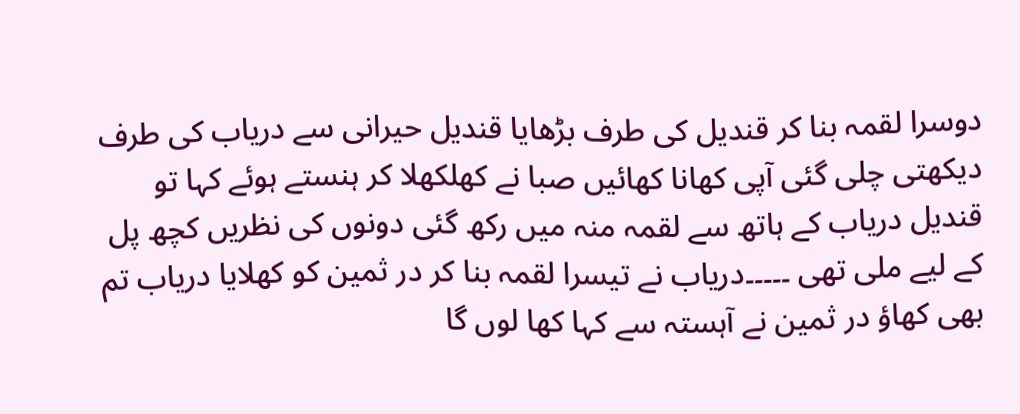دوسرا لقمہ بنا کر قندیل کی طرف بڑھایا قندیل حیرانی سے دریاب کی طرف دیکھتی چلی گئی آپی کھانا کھائیں صبا نے کھلکھلا کر ہنستے ہوئے کہا تو قندیل دریاب کے ہاتھ سے لقمہ منہ میں رکھ گئی دونوں کی نظریں کچھ پل کے لیے ملی تھی ۔۔۔۔۔دریاب نے تیسرا لقمہ بنا کر در ثمین کو کھلایا دریاب تم بھی کھاؤ در ثمین نے آہستہ سے کہا کھا لوں گا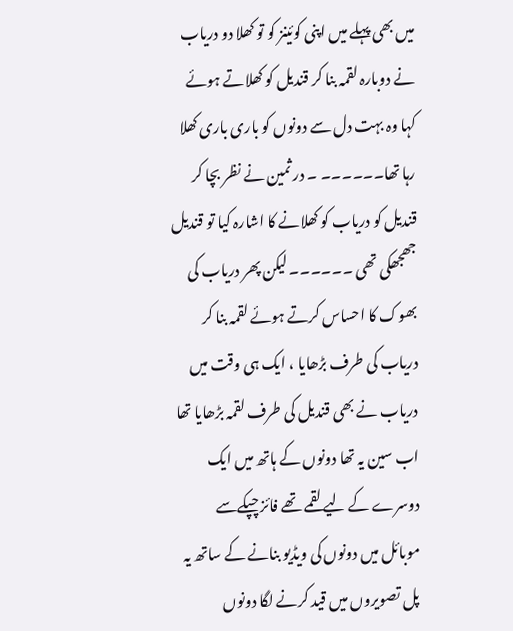میں بھی پہلے میں اپنی کوئینز کو تو کھلا دو دریاب نے دوبارہ لقمہ بنا کر قندیل کو کھلاتے ہوئے کہا وہ بہت دل سے دونوں کو باری باری کھلا رہا تھا۔۔۔۔۔۔ ۔ در ثمین نے نظر بچا کر قندیل کو دریاب کو کھلانے کا اشارہ کیا تو قندیل جھجھکی تھی ۔۔۔۔۔۔ لیکن پھر دریاب کی بھوک کا احساس کرتے ہوئے لقمہ بنا کر دریاب کی طرف بڑھایا ، ایک ہی وقت میں دریاب نے بھی قندیل کی طرف لقمہ بڑھایا تھا اب سین یہ تھا دونوں کے ہاتھ میں ایک دوسرے کے لیے لقمے تھے فائز چپکےسے موبائل میں دونوں کی ویڈیو بنانے کے ساتھ یہ پل تصویروں میں قید کرنے لگا دونوں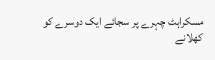مسکراہٹ چہرے پر سجائے ایک دوسرے کو کھلانے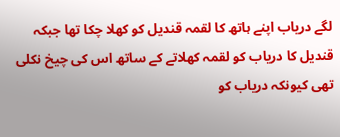لگے دریاب اپنے ہاتھ کا لقمہ قندیل کو کھلا چکا تھا جبکہ قندیل کا دریاب کو لقمہ کھلاتے کے ساتھ اس کی چیخ نکلی تھی کیونکہ دریاب کو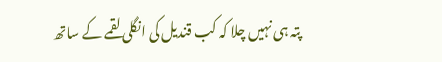پتہ ہی نہیں چلا کہ کب قندیل کی انگلی لقمے کے ساتھ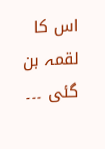اس کا لقمہ بن گئی ۔۔۔